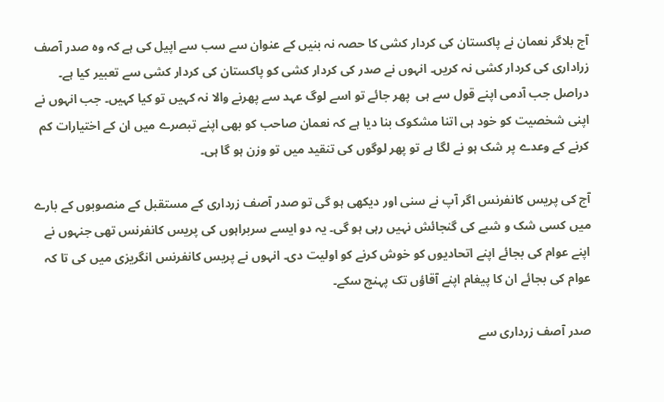آج بلاگر نعمان نے پاکستان کی کردار کشی کا حصہ نہ بنیں کے عنوان سے سب سے اپیل کی ہے کہ وہ صدر آصف زراداری کی کردار کشی نہ کریں۔ انہوں نے صدر کی کردار کشی کو پاکستان کی کردار کشی سے تعبیر کیا ہے۔ دراصل جب آدمی اپنے قول سے ہی  پھر جائے تو اسے لوگ عہد سے پھرنے والا نہ کہیں تو کیا کہیں۔ جب انہوں نے اپنی شخصیت کو خود ہی اتنا مشکوک بنا دیا ہے کہ نعمان صاحب کو بھی اپنے تبصرے میں ان کے اختیارات کم کرنے کے وعدے پر شک ہو نے لگا ہے تو پھر لوگوں کی تنقید میں تو وزن ہو گا ہی۔

آج کی پریس کانفرنس اگر آپ نے سنی اور دیکھی ہو گی تو صدر آصف زرداری کے مستقبل کے منصوبوں کے بارے میں کسی شک و شبے کی گنجائش نہیں رہی ہو گی۔ یہ دو ایسے سربراہوں کی پریس کانفرنس تھی جنہوں نے اپنے عوام کی بجائے اپنے اتحادیوں کو خوش کرنے کو اولیت دی۔ انہوں نے پریس کانفرنس انگریزی میں کی تا کہ عوام کی بجائے ان کا پیغام اپنے آقاؤں تک پہنچ سکے۔

صدر آصف زرداری سے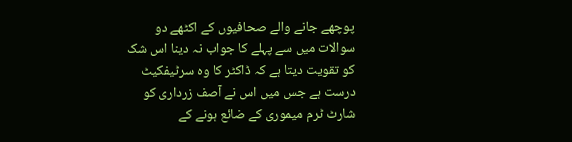پوچھے جانے والے صحافیوں کے اکٹھے دو سوالات میں سے پہلے کا جواب نہ دینا اس شک کو تقویت دیتا ہے کہ ڈاکٹر کا وہ سرٹیفکیٹ درست ہے جس میں اس نے آصف زرداری کو شارٹ ٹرم میموری کے ضائع ہونے کے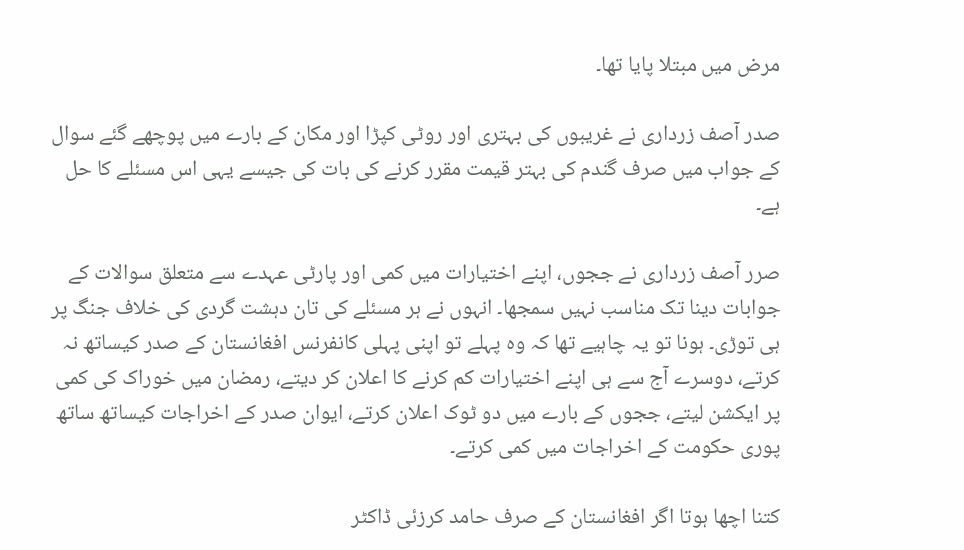مرض میں مبتلا پایا تھا۔

صدر آصف زرداری نے غریبوں کی بہتری اور روٹی کپڑا اور مکان کے بارے میں پوچھے گئے سوال کے جواب میں صرف گندم کی بہتر قیمت مقرر کرنے کی بات کی جیسے یہی اس مسئلے کا حل ہے۔

صرر آصف زرداری نے ججوں، اپنے اختیارات میں کمی اور پارٹی عہدے سے متعلق سوالات کے جوابات دینا تک مناسب نہیں سمجھا۔ انہوں نے ہر مسئلے کی تان دہشت گردی کی خلاف جنگ پر ہی توڑی۔ ہونا تو یہ چاہیے تھا کہ وہ پہلے تو اپنی پہلی کانفرنس افغانستان کے صدر کیساتھ نہ کرتے، دوسرے آج سے ہی اپنے اختیارات کم کرنے کا اعلان کر دیتے، رمضان میں خوراک کی کمی پر ایکشن لیتے، ججوں کے بارے میں دو ٹوک اعلان کرتے، ایوان صدر کے اخراجات کیساتھ ساتھ پوری حکومت کے اخراجات میں کمی کرتے۔

کتنا اچھا ہوتا اگر افغانستان کے صرف حامد کرزئی ڈاکٹر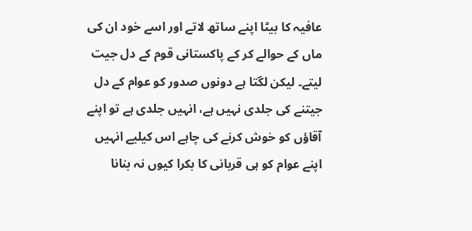عافیہ کا بیٹا اپنے ساتھ لاتے اور اسے خود ان کی ماں کے حوالے کر کے پاکستانی قوم کے دل جیت لیتے۔ لیکن لگتا ہے دونوں صدور کو عوام کے دل جیتنے کی جلدی نہیں ہے، انہیں جلدی ہے تو اپنے آقاؤں کو خوش کرنے کی چاہے اس کیلیے انہیں اپنے عوام کو ہی قربانی کا بکرا کیوں نہ بنانا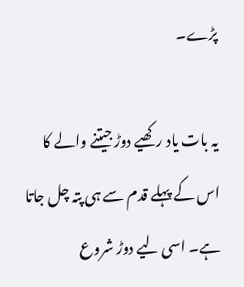پڑے۔

یہ بات یاد رکھیے دوڑ جیتنے والے کا اس کے پہلے قدم سے ہی پتہ چل جاتا ہے۔ اسی لیے دوڑ شروع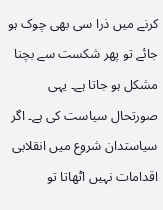کرنے میں ذرا سی بھی چوک ہو جائے تو پھر شکست سے بچنا مشکل ہو جاتا ہے۔ یہی صورتحال سیاست کی ہے۔ اگر سیاستدان شروع میں انقلابی اقدامات نہیں اٹھاتا تو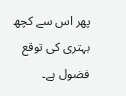پھر اس سے کچھ بہتری کی توقع فضول ہے۔